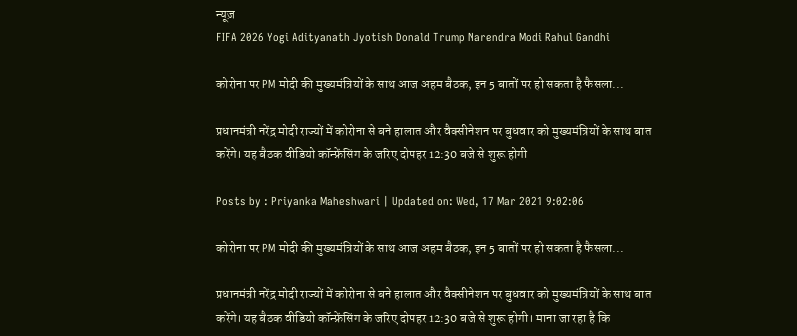न्यूज़
FIFA 2026 Yogi Adityanath Jyotish Donald Trump Narendra Modi Rahul Gandhi

कोरोना पर PM मोदी की मुख्यमंत्रियों के साथ आज अहम बैठक, इन 5 बातों पर हो सकता है फैसला...

प्रधानमंत्री नरेंद्र मोदी राज्यों में कोरोना से बने हालात और वैक्सीनेशन पर बुधवार को मुख्यमंत्रियों के साथ बात करेंगे। यह बैठक वीडियो कॉन्फ्रेंसिंग के जरिए दोपहर 12:30 बजे से शुरू होगी

Posts by : Priyanka Maheshwari | Updated on: Wed, 17 Mar 2021 9:02:06

कोरोना पर PM मोदी की मुख्यमंत्रियों के साथ आज अहम बैठक, इन 5 बातों पर हो सकता है फैसला...

प्रधानमंत्री नरेंद्र मोदी राज्यों में कोरोना से बने हालात और वैक्सीनेशन पर बुधवार को मुख्यमंत्रियों के साथ बात करेंगे। यह बैठक वीडियो कॉन्फ्रेंसिंग के जरिए दोपहर 12:30 बजे से शुरू होगी। माना जा रहा है कि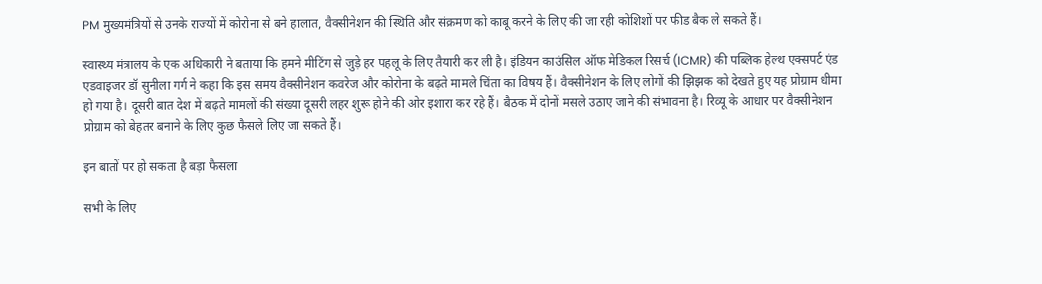PM मुख्यमंत्रियों से उनके राज्यों में कोरोना से बने हालात, वैक्सीनेशन की स्थिति और संक्रमण को काबू करने के लिए की जा रही कोशिशों पर फीड बैक ले सकते हैं।

स्वास्थ्य मंत्रालय के एक अधिकारी ने बताया कि हमने मीटिंग से जुड़े हर पहलू के लिए तैयारी कर ली है। इंडियन काउंसिल ऑफ मेडिकल रिसर्च (ICMR) की पब्लिक हेल्थ एक्सपर्ट एंड एडवाइजर डॉ सुनीला गर्ग ने कहा कि इस समय वैक्सीनेशन कवरेज और कोरोना के बढ़ते मामले चिंता का विषय हैं। वैक्सीनेशन के लिए लोगों की झिझक को देखते हुए यह प्रोग्राम धीमा हो गया है। दूसरी बात देश में बढ़ते मामलों की संख्या दूसरी लहर शुरू होने की ओर इशारा कर रहे हैं। बैठक में दोनों मसले उठाए जाने की संभावना है। रिव्यू के आधार पर वैक्सीनेशन प्रोग्राम को बेहतर बनाने के लिए कुछ फैसले लिए जा सकते हैं।

इन बातों पर हो सकता है बड़ा फैसला

सभी के लिए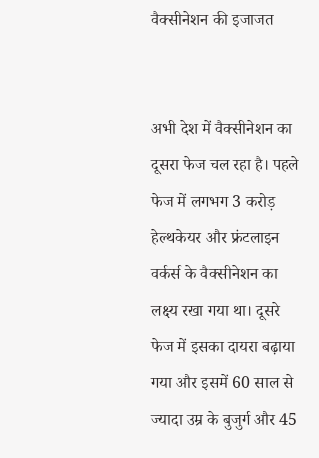वैक्सीनेशन की इजाजत


अभी देश में वैक्सीनेशन का दूसरा फेज चल रहा है। पहले फेज में लगभग 3 करोड़ हेल्थकेयर और फ्रंटलाइन वर्कर्स के वैक्सीनेशन का लक्ष्य रखा गया था। दूसरे फेज में इसका दायरा बढ़ाया गया और इसमें 60 साल से ज्यादा उम्र के बुजुर्ग और 45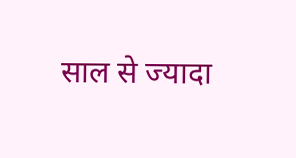साल से ज्यादा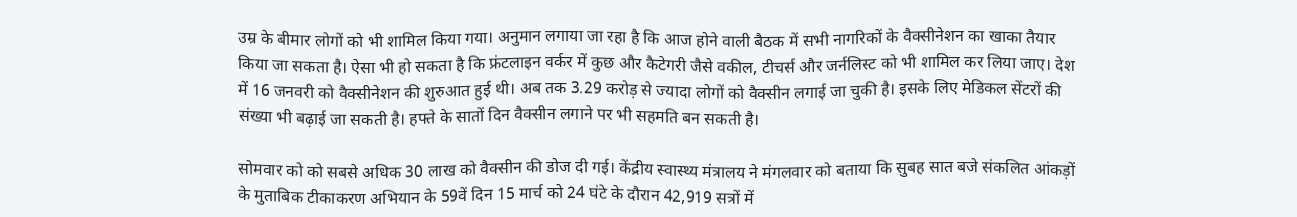उम्र के बीमार लोगों को भी शामिल किया गया। अनुमान लगाया जा रहा है कि आज होने वाली बैठक में सभी नागरिकों के वैक्सीनेशन का खाका तैयार किया जा सकता है। ऐसा भी हो सकता है कि फ्रंटलाइन वर्कर में कुछ और कैटेगरी जैसे वकील, टीचर्स और जर्नलिस्ट को भी शामिल कर लिया जाए। देश में 16 जनवरी को वैक्सीनेशन की शुरुआत हुई थी। अब तक 3.29 करोड़ से ज्यादा लोगों को वैक्सीन लगाई जा चुकी है। इसके लिए मेडिकल सेंटरों की संख्या भी बढ़ाई जा सकती है। हफ्ते के सातों दिन वैक्सीन लगाने पर भी सहमति बन सकती है।

सोमवार को को सबसे अधिक 30 लाख को वैक्सीन की डोज दी गई। केंद्रीय स्वास्थ्य मंत्रालय ने मंगलवार को बताया कि सुबह सात बजे संकलित आंकड़ों के मुताबिक टीकाकरण अभियान के 59वें दिन 15 मार्च को 24 घंटे के दौरान 42,919 सत्रों में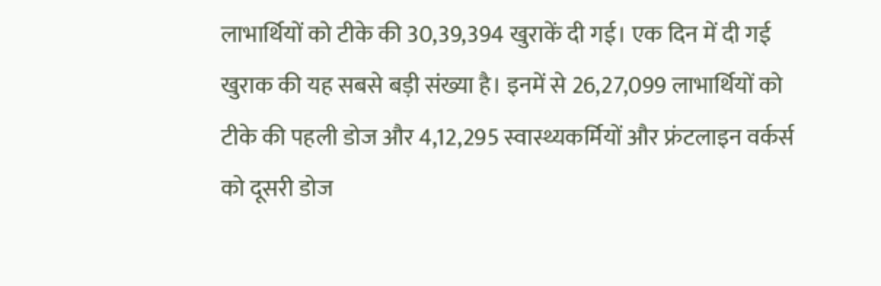लाभार्थियों को टीके की 30,39,394 खुराकें दी गई। एक दिन में दी गई खुराक की यह सबसे बड़ी संख्या है। इनमें से 26,27,099 लाभार्थियों को टीके की पहली डोज और 4,12,295 स्वास्थ्यकर्मियों और फ्रंटलाइन वर्कर्स को दूसरी डोज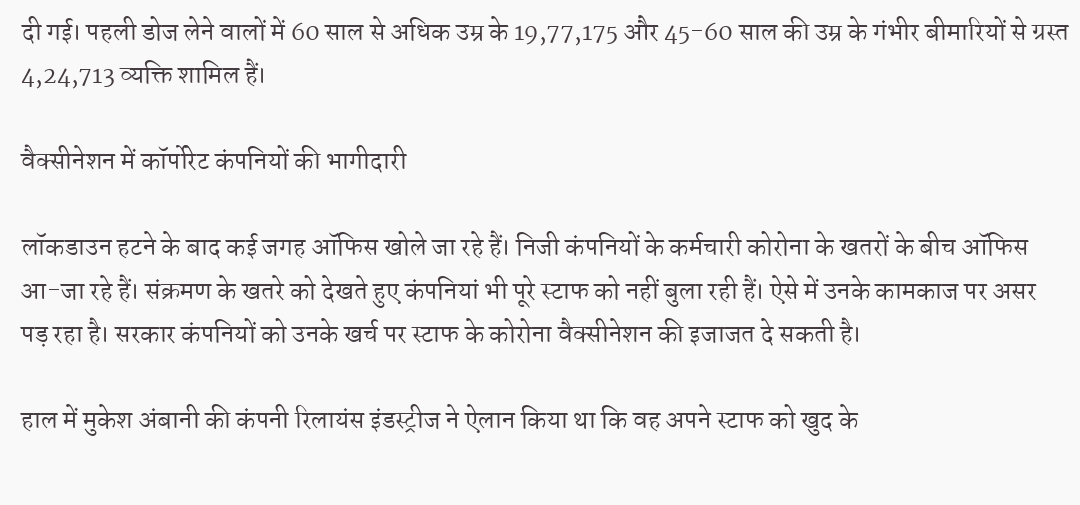दी गई। पहली डोज लेने वालों में 60 साल से अधिक उम्र के 19,77,175 और 45-60 साल की उम्र के गंभीर बीमारियों से ग्रस्त 4,24,713 व्यक्ति शामिल हैं।

वैक्सीनेशन में कॉर्पोरेट कंपनियों की भागीदारी

लॉकडाउन हटने के बाद कई जगह ऑफिस खोले जा रहे हैं। निजी कंपनियों के कर्मचारी कोरोना के खतरों के बीच ऑफिस आ-जा रहे हैं। संक्रमण के खतरे को देखते हुए कंपनियां भी पूरे स्टाफ को नहीं बुला रही हैं। ऐसे में उनके कामकाज पर असर पड़ रहा है। सरकार कंपनियों को उनके खर्च पर स्टाफ के कोरोना वैक्सीनेशन की इजाजत दे सकती है।

हाल में मुकेश अंबानी की कंपनी रिलायंस इंडस्ट्रीज ने ऐलान किया था कि वह अपने स्टाफ को खुद के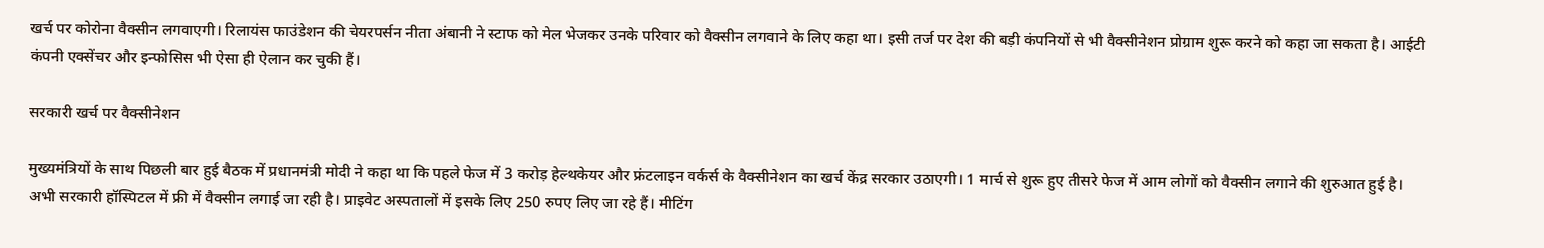खर्च पर कोरोना वैक्सीन लगवाएगी। रिलायंस फाउंडेशन की चेयरपर्सन नीता अंबानी ने स्टाफ को मेल भेजकर उनके परिवार को वैक्सीन लगवाने के लिए कहा था। इसी तर्ज पर देश की बड़ी कंपनियों से भी वैक्सीनेशन प्रोग्राम शुरू करने को कहा जा सकता है। आईटी कंपनी एक्सेंचर और इन्फोसिस भी ऐसा ही ऐलान कर चुकी हैं।

सरकारी खर्च पर वैक्सीनेशन

मुख्यमंत्रियों के साथ पिछली बार हुई बैठक में प्रधानमंत्री मोदी ने कहा था कि पहले फेज में 3 करोड़ हेल्थकेयर और फ्रंटलाइन वर्कर्स के वैक्सीनेशन का खर्च केंद्र सरकार उठाएगी। 1 मार्च से शुरू हुए तीसरे फेज में आम लोगों को वैक्सीन लगाने की शुरुआत हुई है। अभी सरकारी हॉस्पिटल में फ्री में वैक्सीन लगाई जा रही है। प्राइवेट अस्पतालों में इसके लिए 250 रुपए लिए जा रहे हैं। मीटिंग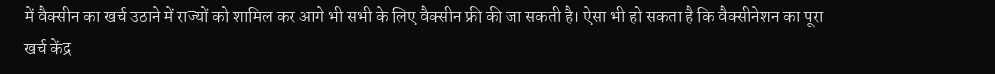में वैक्सीन का खर्च उठाने में राज्यों को शामिल कर आगे भी सभी के लिए वैक्सीन फ्री की जा सकती है। ऐसा भी हो सकता है कि वैक्सीनेशन का पूरा खर्च केंद्र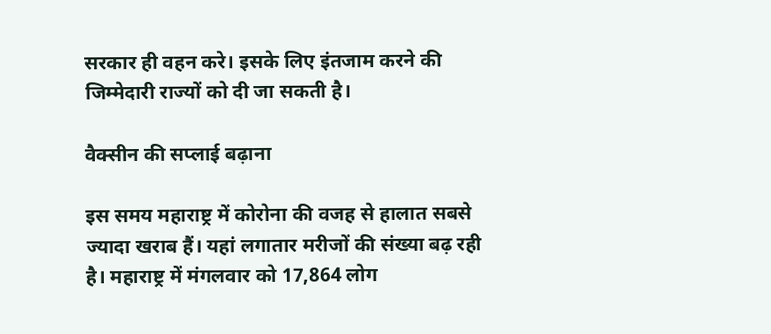सरकार ही वहन करे। इसके लिए इंतजाम करने की जिम्मेदारी राज्यों को दी जा सकती है।

वैक्सीन की सप्लाई बढ़ाना

इस समय महाराष्ट्र में कोरोना की वजह से हालात सबसे ज्यादा खराब हैं। यहां लगातार मरीजों की संख्या बढ़ रही है। महाराष्ट्र में मंगलवार को 17,864 लोग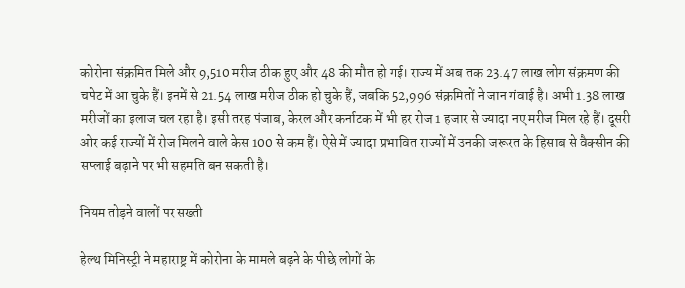कोरोना संक्रमित मिले और 9,510 मरीज ठीक हुए और 48 की मौत हो गई। राज्य में अब तक 23.47 लाख लोग संक्रमण की चपेट में आ चुके हैं। इनमें से 21.54 लाख मरीज ठीक हो चुके हैं, जबकि 52,996 संक्रमितों ने जान गंवाई है। अभी 1.38 लाख मरीजों का इलाज चल रहा है। इसी तरह पंजाब, केरल और कर्नाटक में भी हर रोज 1 हजार से ज्यादा नए मरीज मिल रहे हैं। दूसरी ओर कई राज्यों में रोज मिलने वाले केस 100 से कम हैं। ऐसे में ज्यादा प्रभावित राज्यों में उनकी जरूरत के हिसाब से वैक्सीन की सप्लाई बढ़ाने पर भी सहमति बन सकती है।

नियम तोड़ने वालों पर सख्ती

हेल्थ मिनिस्ट्री ने महाराष्ट्र में कोरोना के मामले बढ़ने के पीछे लोगों के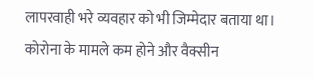लापरवाही भरे व्यवहार को भी जिम्मेदार बताया था। कोरोना के मामले कम होने और वैक्सीन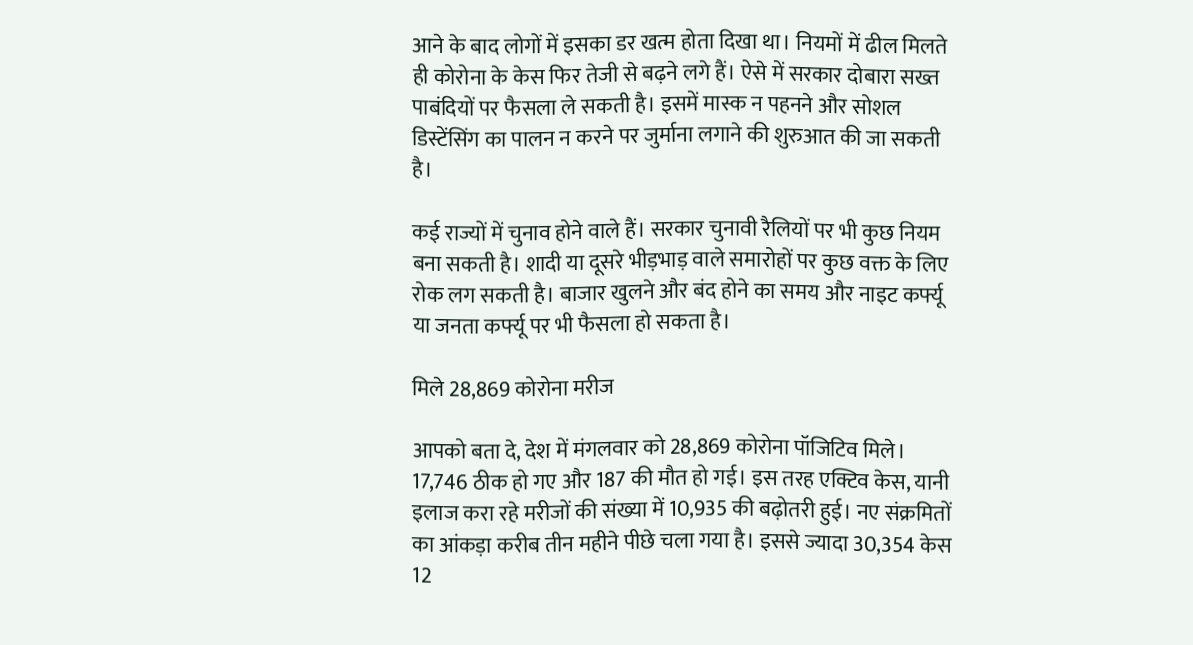आने के बाद लोगों में इसका डर खत्म होता दिखा था। नियमों में ढील मिलते ही कोरोना के केस फिर तेजी से बढ़ने लगे हैं। ऐसे में सरकार दोबारा सख्त पाबंदियों पर फैसला ले सकती है। इसमें मास्क न पहनने और सोशल डिस्टेंसिंग का पालन न करने पर जुर्माना लगाने की शुरुआत की जा सकती है।

कई राज्यों में चुनाव होने वाले हैं। सरकार चुनावी रैलियों पर भी कुछ नियम बना सकती है। शादी या दूसरे भीड़भाड़ वाले समारोहों पर कुछ वक्त के लिए रोक लग सकती है। बाजार खुलने और बंद होने का समय और नाइट कर्फ्यू या जनता कर्फ्यू पर भी फैसला हो सकता है।

मिले 28,869 कोरोना मरीज

आपको बता दे, देश में मंगलवार को 28,869 कोरोना पॉजिटिव मिले। 17,746 ठीक हो गए और 187 की मौत हो गई। इस तरह एक्टिव केस, यानी इलाज करा रहे मरीजों की संख्या में 10,935 की बढ़ोतरी हुई। नए संक्रमितों का आंकड़ा करीब तीन महीने पीछे चला गया है। इससे ज्यादा 30,354 केस 12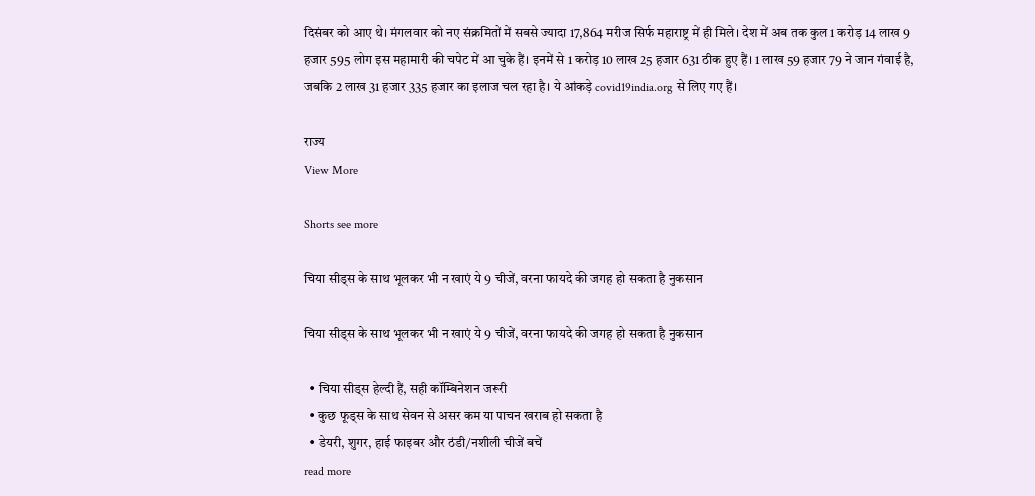दिसंबर को आए थे। मंगलवार को नए संक्रमितों में सबसे ज्यादा 17,864 मरीज सिर्फ महाराष्ट्र में ही मिले। देश में अब तक कुल 1 करोड़ 14 लाख 9 हजार 595 लोग इस महामारी की चपेट में आ चुके हैं। इनमें से 1 करोड़ 10 लाख 25 हजार 631 ठीक हुए हैं। 1 लाख 59 हजार 79 ने जान गंवाई है, जबकि 2 लाख 31 हजार 335 हजार का इलाज चल रहा है। ये आंकड़े covid19india.org से लिए गए हैं।

राज्य
View More

Shorts see more

चिया सीड्स के साथ भूलकर भी न खाएं ये 9 चीजें, वरना फायदे की जगह हो सकता है नुकसान

चिया सीड्स के साथ भूलकर भी न खाएं ये 9 चीजें, वरना फायदे की जगह हो सकता है नुकसान

  • चिया सीड्स हेल्दी हैं, सही कॉम्बिनेशन जरूरी
  • कुछ फूड्स के साथ सेवन से असर कम या पाचन खराब हो सकता है
  • डेयरी, शुगर, हाई फाइबर और ठंडी/नशीली चीजें बचें
read more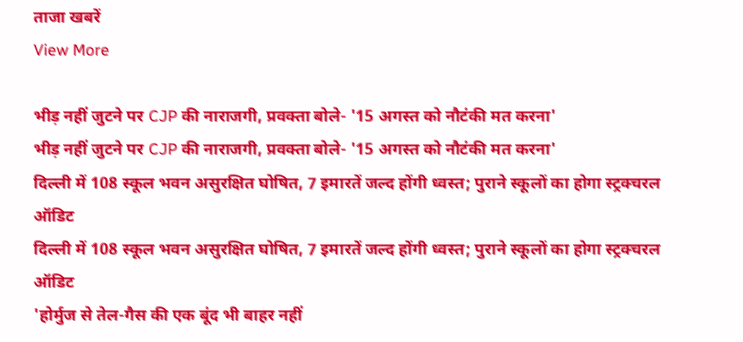ताजा खबरें
View More

भीड़ नहीं जुटने पर CJP की नाराजगी, प्रवक्ता बोले- '15 अगस्त को नौटंकी मत करना'
भीड़ नहीं जुटने पर CJP की नाराजगी, प्रवक्ता बोले- '15 अगस्त को नौटंकी मत करना'
दिल्ली में 108 स्कूल भवन असुरक्षित घोषित, 7 इमारतें जल्द होंगी ध्वस्त; पुराने स्कूलों का होगा स्ट्रक्चरल ऑडिट
दिल्ली में 108 स्कूल भवन असुरक्षित घोषित, 7 इमारतें जल्द होंगी ध्वस्त; पुराने स्कूलों का होगा स्ट्रक्चरल ऑडिट
'होर्मुज से तेल-गैस की एक बूंद भी बाहर नहीं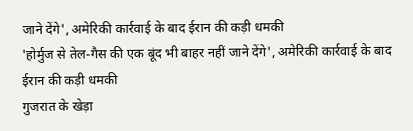जाने देंगे', अमेरिकी कार्रवाई के बाद ईरान की कड़ी धमकी
'होर्मुज से तेल-गैस की एक बूंद भी बाहर नहीं जाने देंगे', अमेरिकी कार्रवाई के बाद ईरान की कड़ी धमकी
गुजरात के खेड़ा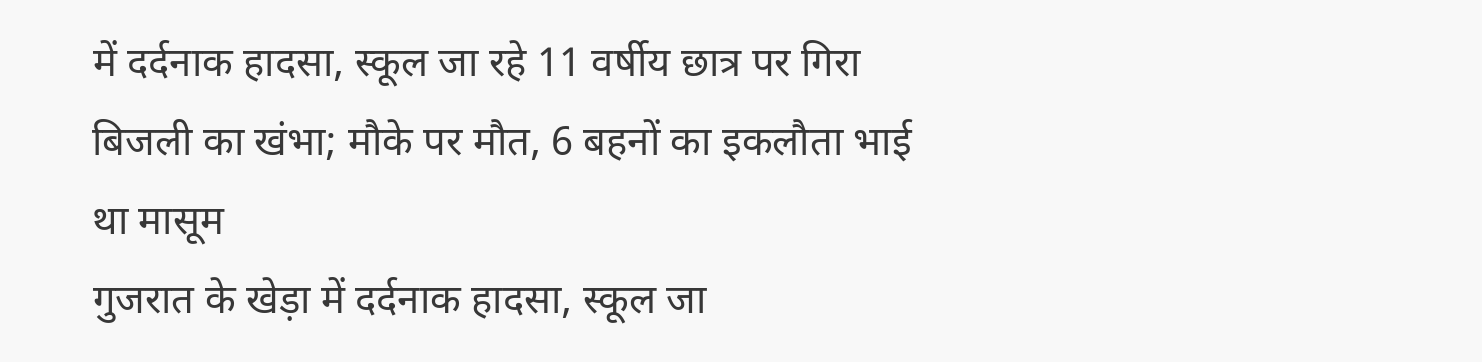में दर्दनाक हादसा, स्कूल जा रहे 11 वर्षीय छात्र पर गिरा बिजली का खंभा; मौके पर मौत, 6 बहनों का इकलौता भाई था मासूम
गुजरात के खेड़ा में दर्दनाक हादसा, स्कूल जा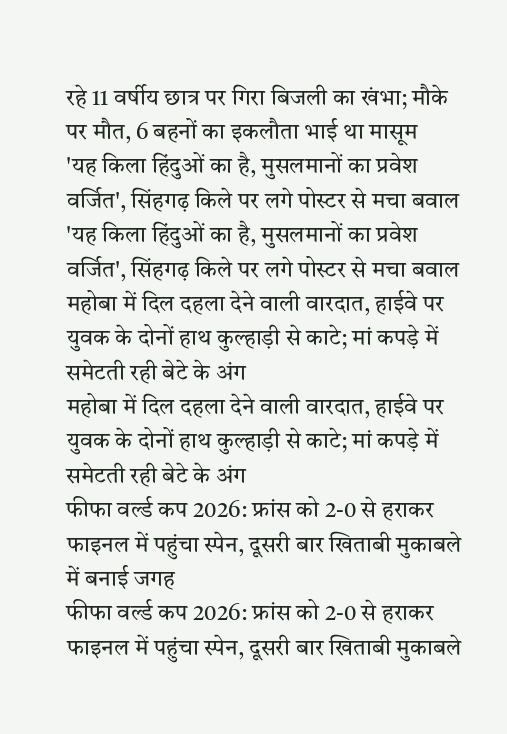रहे 11 वर्षीय छात्र पर गिरा बिजली का खंभा; मौके पर मौत, 6 बहनों का इकलौता भाई था मासूम
'यह किला हिंदुओं का है, मुसलमानों का प्रवेश वर्जित', सिंहगढ़ किले पर लगे पोस्टर से मचा बवाल
'यह किला हिंदुओं का है, मुसलमानों का प्रवेश वर्जित', सिंहगढ़ किले पर लगे पोस्टर से मचा बवाल
महोबा में दिल दहला देने वाली वारदात, हाईवे पर युवक के दोनों हाथ कुल्हाड़ी से काटे; मां कपड़े में समेटती रही बेटे के अंग
महोबा में दिल दहला देने वाली वारदात, हाईवे पर युवक के दोनों हाथ कुल्हाड़ी से काटे; मां कपड़े में समेटती रही बेटे के अंग
फीफा वर्ल्ड कप 2026: फ्रांस को 2-0 से हराकर फाइनल में पहुंचा स्पेन, दूसरी बार खिताबी मुकाबले में बनाई जगह
फीफा वर्ल्ड कप 2026: फ्रांस को 2-0 से हराकर फाइनल में पहुंचा स्पेन, दूसरी बार खिताबी मुकाबले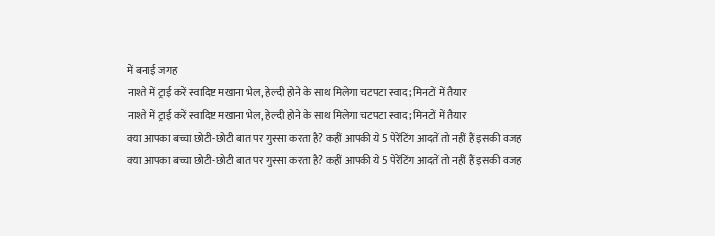में बनाई जगह
नाश्ते में ट्राई करें स्वादिष्ट मखाना भेल, हेल्दी होने के साथ मिलेगा चटपटा स्वाद; मिनटों में तैयार
नाश्ते में ट्राई करें स्वादिष्ट मखाना भेल, हेल्दी होने के साथ मिलेगा चटपटा स्वाद; मिनटों में तैयार
क्या आपका बच्चा छोटी-छोटी बात पर गुस्सा करता है? कहीं आपकी ये 5 पेरेंटिंग आदतें तो नहीं हैं इसकी वजह
क्या आपका बच्चा छोटी-छोटी बात पर गुस्सा करता है? कहीं आपकी ये 5 पेरेंटिंग आदतें तो नहीं हैं इसकी वजह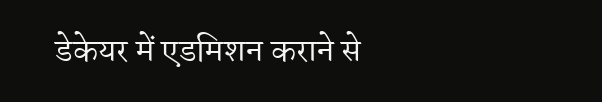डेकेयर में एडमिशन कराने से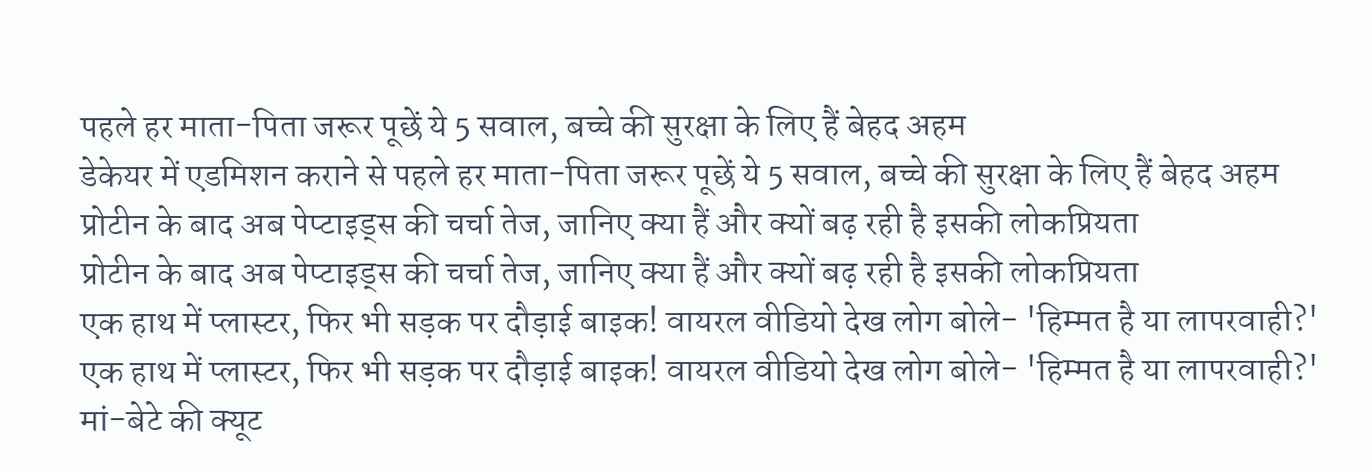पहले हर माता-पिता जरूर पूछें ये 5 सवाल, बच्चे की सुरक्षा के लिए हैं बेहद अहम
डेकेयर में एडमिशन कराने से पहले हर माता-पिता जरूर पूछें ये 5 सवाल, बच्चे की सुरक्षा के लिए हैं बेहद अहम
प्रोटीन के बाद अब पेप्टाइड्स की चर्चा तेज, जानिए क्या हैं और क्यों बढ़ रही है इसकी लोकप्रियता
प्रोटीन के बाद अब पेप्टाइड्स की चर्चा तेज, जानिए क्या हैं और क्यों बढ़ रही है इसकी लोकप्रियता
एक हाथ में प्लास्टर, फिर भी सड़क पर दौड़ाई बाइक! वायरल वीडियो देख लोग बोले- 'हिम्मत है या लापरवाही?'
एक हाथ में प्लास्टर, फिर भी सड़क पर दौड़ाई बाइक! वायरल वीडियो देख लोग बोले- 'हिम्मत है या लापरवाही?'
मां-बेटे की क्यूट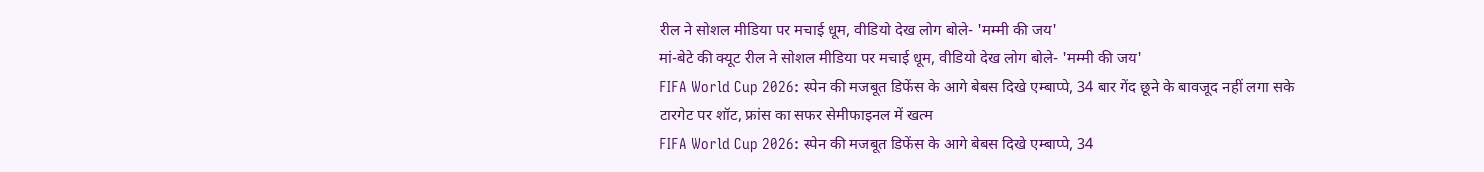रील ने सोशल मीडिया पर मचाई धूम, वीडियो देख लोग बोले- 'मम्मी की जय'
मां-बेटे की क्यूट रील ने सोशल मीडिया पर मचाई धूम, वीडियो देख लोग बोले- 'मम्मी की जय'
FIFA World Cup 2026: स्पेन की मजबूत डिफेंस के आगे बेबस दिखे एम्बाप्पे, 34 बार गेंद छूने के बावजूद नहीं लगा सके टारगेट पर शॉट, फ्रांस का सफर सेमीफाइनल में खत्म
FIFA World Cup 2026: स्पेन की मजबूत डिफेंस के आगे बेबस दिखे एम्बाप्पे, 34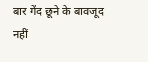बार गेंद छूने के बावजूद नहीं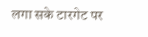लगा सके टारगेट पर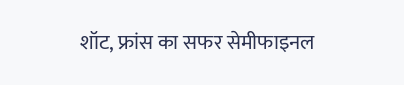शॉट, फ्रांस का सफर सेमीफाइनल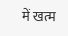में खत्म